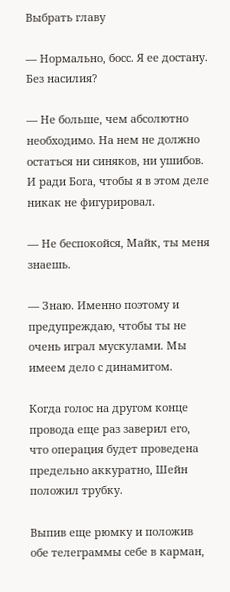Выбрать главу

— Нормально, босс. Я ее достану. Без насилия?

— Не больше, чем абсолютно необходимо. На нем не должно остаться ни синяков, ни ушибов. И ради Бога, чтобы я в этом деле никак не фигурировал.

— Не беспокойся, Майк, ты меня знаешь.

— Знаю. Именно поэтому и предупреждаю, чтобы ты не очень играл мускулами. Мы имеем дело с динамитом.

Когда голос на другом конце провода еще раз заверил его, что операция будет проведена предельно аккуратно, Шейн положил трубку.

Выпив еще рюмку и положив обе телеграммы себе в карман,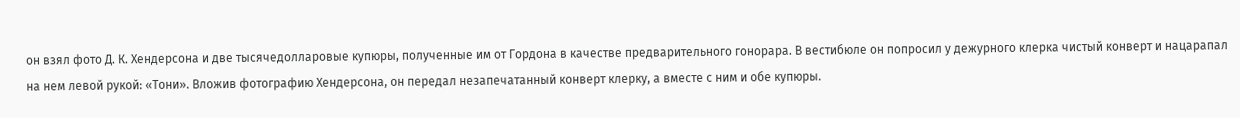он взял фото Д. К. Хендерсона и две тысячедолларовые купюры, полученные им от Гордона в качестве предварительного гонорара. В вестибюле он попросил у дежурного клерка чистый конверт и нацарапал на нем левой рукой: «Тони». Вложив фотографию Хендерсона, он передал незапечатанный конверт клерку, а вместе с ним и обе купюры.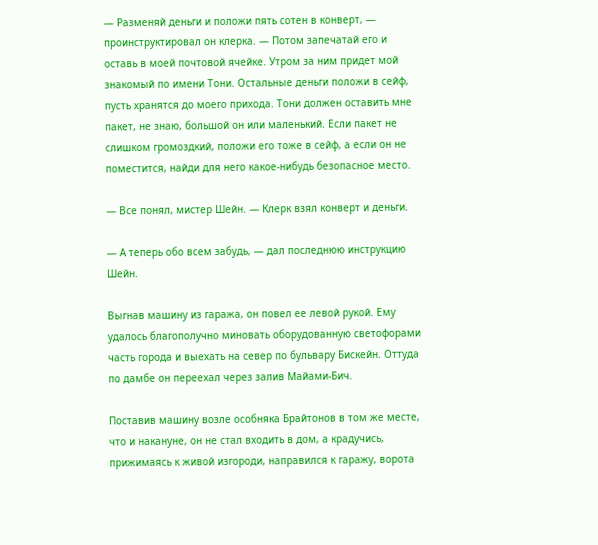— Разменяй деньги и положи пять сотен в конверт, — проинструктировал он клерка. — Потом запечатай его и оставь в моей почтовой ячейке. Утром за ним придет мой знакомый по имени Тони. Остальные деньги положи в сейф, пусть хранятся до моего прихода. Тони должен оставить мне пакет, не знаю, большой он или маленький. Если пакет не слишком громоздкий, положи его тоже в сейф, а если он не поместится, найди для него какое-нибудь безопасное место.

— Все понял, мистер Шейн. — Клерк взял конверт и деньги.

— А теперь обо всем забудь, — дал последнюю инструкцию Шейн.

Выгнав машину из гаража, он повел ее левой рукой. Ему удалось благополучно миновать оборудованную светофорами часть города и выехать на север по бульвару Бискейн. Оттуда по дамбе он переехал через залив Майами-Бич.

Поставив машину возле особняка Брайтонов в том же месте, что и накануне, он не стал входить в дом, а крадучись, прижимаясь к живой изгороди, направился к гаражу, ворота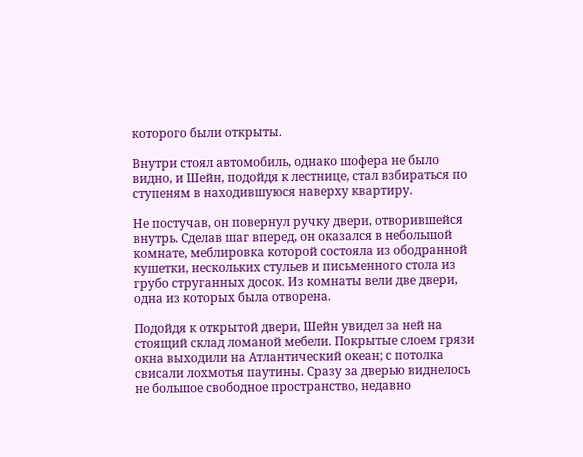которого были открыты.

Внутри стоял автомобиль, однако шофера не было видно, и Шейн, подойдя к лестнице, стал взбираться по ступеням в находившуюся наверху квартиру.

Не постучав, он повернул ручку двери, отворившейся внутрь. Сделав шаг вперед, он оказался в небольшой комнате, меблировка которой состояла из ободранной кушетки, нескольких стульев и письменного стола из грубо струганных досок. Из комнаты вели две двери, одна из которых была отворена.

Подойдя к открытой двери, Шейн увидел за ней на стоящий склад ломаной мебели. Покрытые слоем грязи окна выходили на Атлантический океан; с потолка свисали лохмотья паутины. Сразу за дверью виднелось не большое свободное пространство, недавно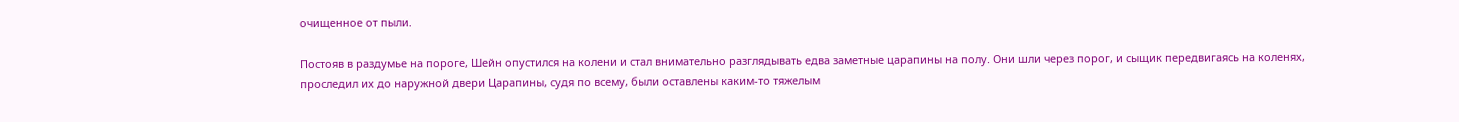очищенное от пыли.

Постояв в раздумье на пороге, Шейн опустился на колени и стал внимательно разглядывать едва заметные царапины на полу. Они шли через порог, и сыщик передвигаясь на коленях, проследил их до наружной двери Царапины, судя по всему, были оставлены каким-то тяжелым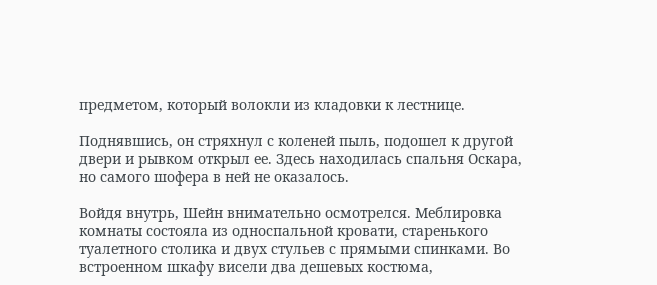предметом, который волокли из кладовки к лестнице.

Поднявшись, он стряхнул с коленей пыль, подошел к другой двери и рывком открыл ее. Здесь находилась спальня Оскара, но самого шофера в ней не оказалось.

Войдя внутрь, Шейн внимательно осмотрелся. Меблировка комнаты состояла из односпальной кровати, старенького туалетного столика и двух стульев с прямыми спинками. Во встроенном шкафу висели два дешевых костюма,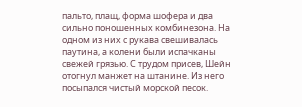пальто, плащ, форма шофера и два сильно поношенных комбинезона. На одном из них с рукава свешивалась паутина, а колени были испачканы свежей грязью. С трудом присев, Шейн отогнул манжет на штанине. Из него посыпался чистый морской песок.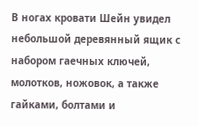В ногах кровати Шейн увидел небольшой деревянный ящик с набором гаечных ключей, молотков, ножовок, а также гайками, болтами и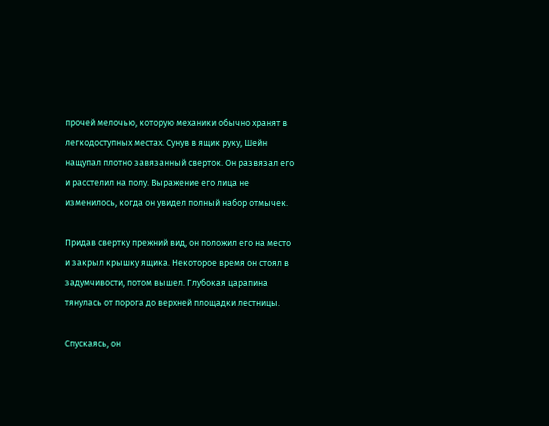прочей мелочью, которую механики обычно хранят в легкодоступных местах. Сунув в ящик руку, Шейн нащупал плотно завязанный сверток. Он развязал его и расстелил на полу. Выражение его лица не изменилось, когда он увидел полный набор отмычек.

Придав свертку прежний вид, он положил его на место и закрыл крышку ящика. Некоторое время он стоял в задумчивости, потом вышел. Глубокая царапина тянулась от порога до верхней площадки лестницы.

Спускаясь, он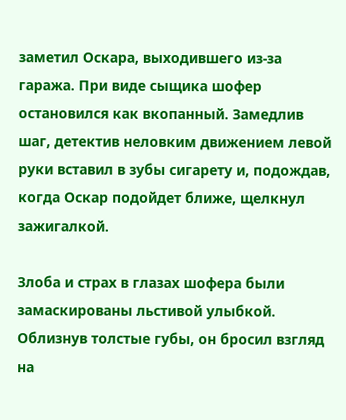заметил Оскара, выходившего из-за гаража. При виде сыщика шофер остановился как вкопанный. Замедлив шаг, детектив неловким движением левой руки вставил в зубы сигарету и, подождав, когда Оскар подойдет ближе, щелкнул зажигалкой.

Злоба и страх в глазах шофера были замаскированы льстивой улыбкой. Облизнув толстые губы, он бросил взгляд на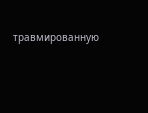травмированную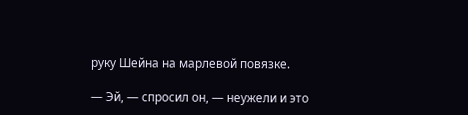руку Шейна на марлевой повязке.

— Эй, — спросил он, — неужели и это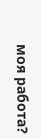моя работа?